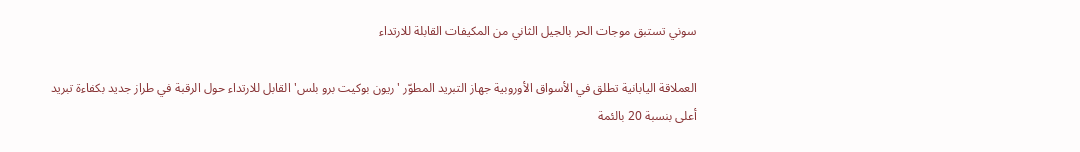سوني تستبق موجات الحر بالجيل الثاني من المكيفات القابلة للارتداء

العملاقة اليابانية تطلق في الأسواق الأوروبية جهاز التبريد المطوّر 'ريون بوكيت برو بلس' القابل للارتداء حول الرقبة في طراز جديد بكفاءة تبريد أعلى بنسبة 20 بالئمة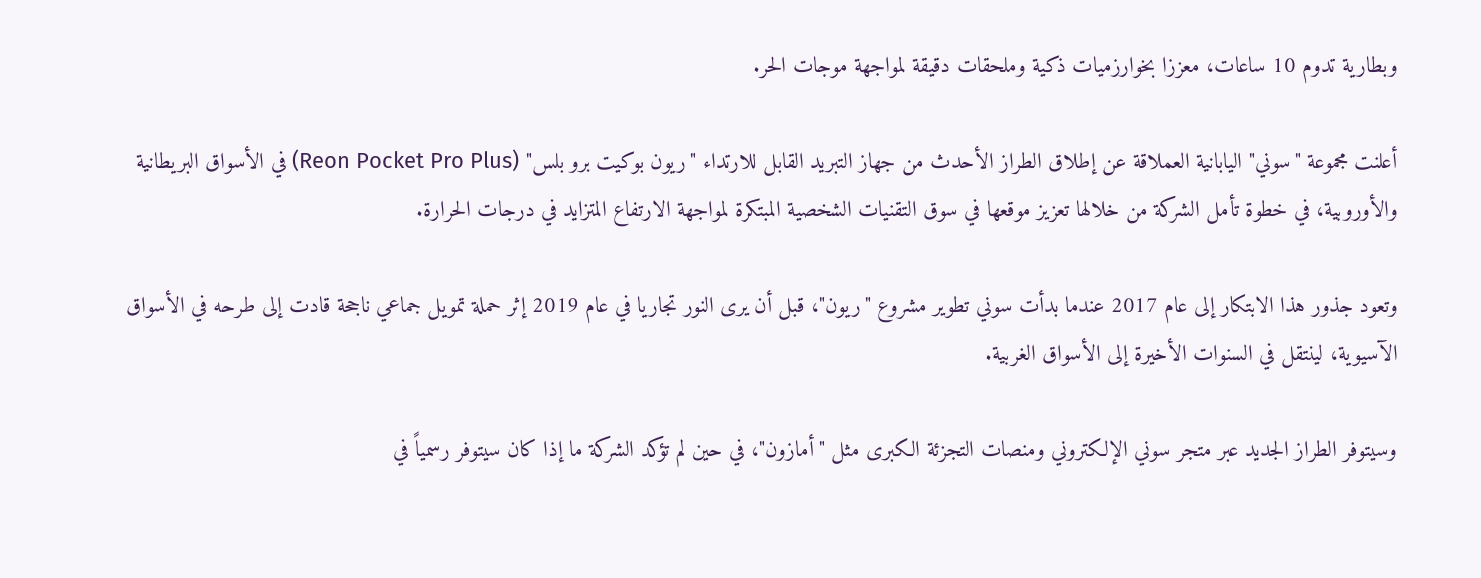وبطارية تدوم 10 ساعات، معززا بخوارزميات ذكية وملحقات دقيقة لمواجهة موجات الحر.

أعلنت مجموعة "سوني" اليابانية العملاقة عن إطلاق الطراز الأحدث من جهاز التبريد القابل للارتداء "ريون بوكيت برو بلس" (Reon Pocket Pro Plus) في الأسواق البريطانية والأوروبية، في خطوة تأمل الشركة من خلالها تعزيز موقعها في سوق التقنيات الشخصية المبتكرة لمواجهة الارتفاع المتزايد في درجات الحرارة.

وتعود جذور هذا الابتكار إلى عام 2017 عندما بدأت سوني تطوير مشروع "ريون"، قبل أن يرى النور تجاريا في عام 2019 إثر حملة تمويل جماعي ناجحة قادت إلى طرحه في الأسواق الآسيوية، لينتقل في السنوات الأخيرة إلى الأسواق الغربية.

وسيتوفر الطراز الجديد عبر متجر سوني الإلكتروني ومنصات التجزئة الكبرى مثل "أمازون"، في حين لم تؤكد الشركة ما إذا كان سيتوفر رسمياً في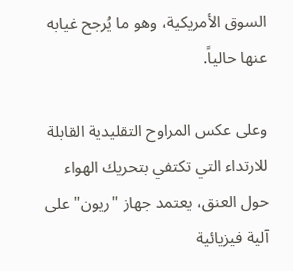السوق الأمريكية، وهو ما يُرجح غيابه عنها حالياً.

وعلى عكس المراوح التقليدية القابلة للارتداء التي تكتفي بتحريك الهواء حول العنق، يعتمد جهاز "ريون" على آلية فيزيائية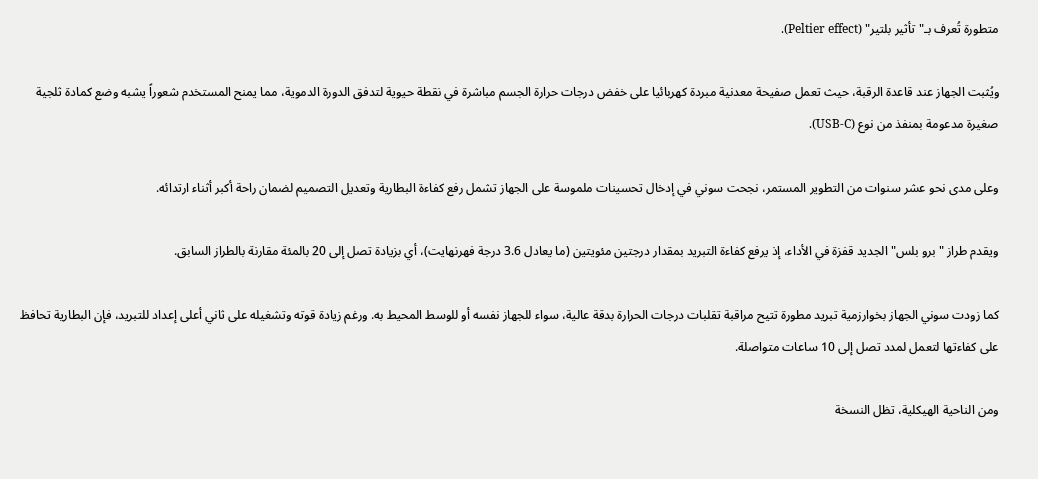متطورة تُعرف بـ"تأثير بلتير" (Peltier effect).

ويُثبت الجهاز عند قاعدة الرقبة، حيث تعمل صفيحة معدنية مبردة كهربائيا على خفض درجات حرارة الجسم مباشرة في نقطة حيوية لتدفق الدورة الدموية، مما يمنح المستخدم شعوراً يشبه وضع كمادة ثلجية صغيرة مدعومة بمنفذ من نوع (USB-C).

وعلى مدى نحو عشر سنوات من التطوير المستمر، نجحت سوني في إدخال تحسينات ملموسة على الجهاز تشمل رفع كفاءة البطارية وتعديل التصميم لضمان راحة أكبر أثناء ارتدائه.

ويقدم طراز "برو بلس" الجديد قفزة في الأداء، إذ يرفع كفاءة التبريد بمقدار درجتين مئويتين (ما يعادل 3.6 درجة فهرنهايت)، أي بزيادة تصل إلى 20 بالمئة مقارنة بالطراز السابق.

كما زودت سوني الجهاز بخوارزمية تبريد مطورة تتيح مراقبة تقلبات درجات الحرارة بدقة عالية، سواء للجهاز نفسه أو للوسط المحيط به. ورغم زيادة قوته وتشغيله على ثاني أعلى إعداد للتبريد، فإن البطارية تحافظ على كفاءتها لتعمل لمدد تصل إلى 10 ساعات متواصلة.

ومن الناحية الهيكلية، تظل النسخة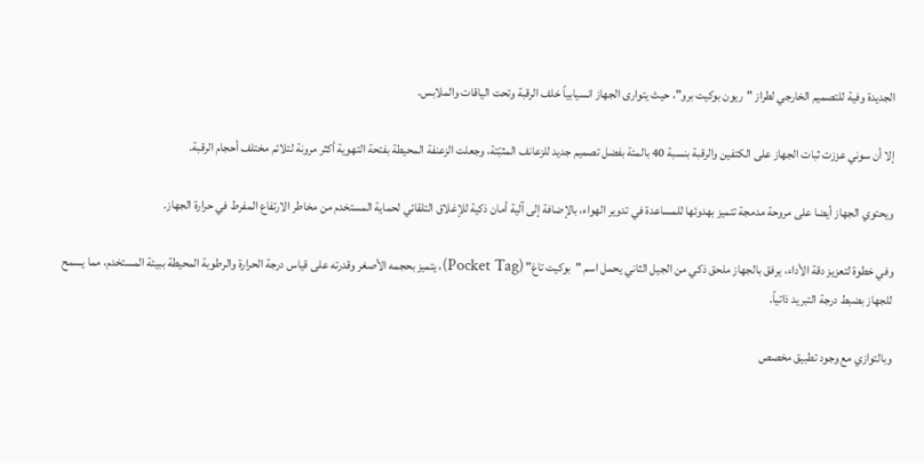الجديدة وفية للتصميم الخارجي لطراز "ريون بوكيت برو"، حيث يتوارى الجهاز انسيابياً خلف الرقبة وتحت الياقات والملابس.

إلا أن سوني عززت ثبات الجهاز على الكتفين والرقبة بنسبة 40 بالمئة بفضل تصميم جديد للزعانف المثبّتة، وجعلت الزعنفة المحيطة بفتحة التهوية أكثر مرونة لتلائم مختلف أحجام الرقبة.

ويحتوي الجهاز أيضا على مروحة مدمجة تتميز بهدوئها للمساعدة في تدوير الهواء، بالإضافة إلى آلية أمان ذكية للإغلاق التلقائي لحماية المستخدم من مخاطر الارتفاع المفرط في حرارة الجهاز.

وفي خطوة لتعزيز دقة الأداء، يرفق بالجهاز ملحق ذكي من الجيل الثاني يحمل اسم "بوكيت تاغ" (Pocket Tag)، يتميز بحجمه الأصغر وقدرته على قياس درجة الحرارة والرطوبة المحيطة ببيئة المستخدم، مما يسمح للجهاز بضبط درجة التبريد ذاتياً.

وبالتوازي مع وجود تطبيق مخصص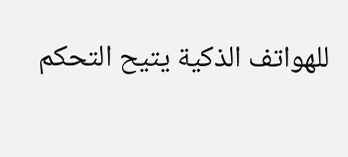للهواتف الذكية يتيح التحكم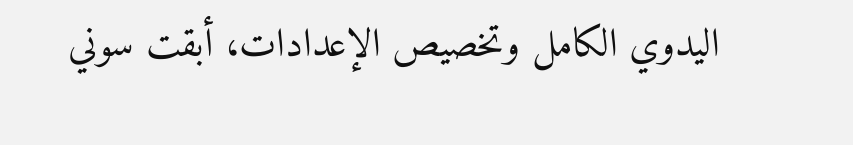اليدوي الكامل وتخصيص الإعدادات، أبقت سوني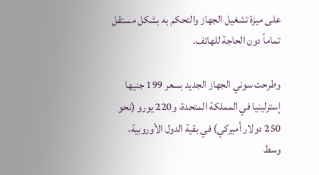على ميزة تشغيل الجهاز والتحكم به بشكل مستقل تماماً دون الحاجة للهاتف.

وطرحت سوني الجهاز الجديد بسعر 199 جنيها إسترلينيا في المملكة المتحدة، و220 يورو (نحو 250 دولار أميركي) في بقية الدول الأوروبية، وسط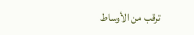ترقب من الأوساط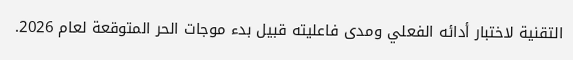التقنية لاختبار أدائه الفعلي ومدى فاعليته قبيل بدء موجات الحر المتوقعة لعام 2026.